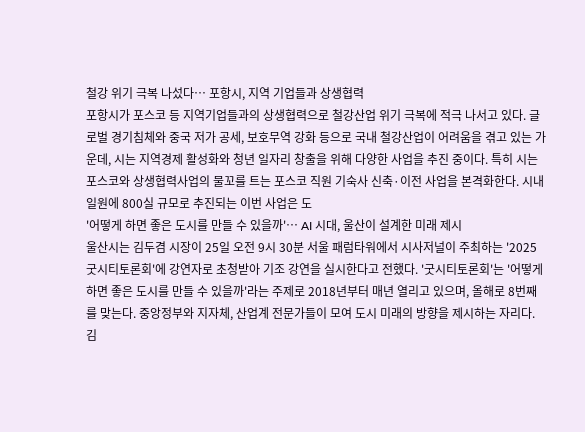철강 위기 극복 나섰다… 포항시, 지역 기업들과 상생협력
포항시가 포스코 등 지역기업들과의 상생협력으로 철강산업 위기 극복에 적극 나서고 있다. 글로벌 경기침체와 중국 저가 공세, 보호무역 강화 등으로 국내 철강산업이 어려움을 겪고 있는 가운데, 시는 지역경제 활성화와 청년 일자리 창출을 위해 다양한 사업을 추진 중이다. 특히 시는 포스코와 상생협력사업의 물꼬를 트는 포스코 직원 기숙사 신축·이전 사업을 본격화한다. 시내 일원에 800실 규모로 추진되는 이번 사업은 도
'어떻게 하면 좋은 도시를 만들 수 있을까'… AI 시대, 울산이 설계한 미래 제시
울산시는 김두겸 시장이 25일 오전 9시 30분 서울 패럼타워에서 시사저널이 주최하는 '2025 굿시티토론회'에 강연자로 초청받아 기조 강연을 실시한다고 전했다. '굿시티토론회'는 '어떻게 하면 좋은 도시를 만들 수 있을까'라는 주제로 2018년부터 매년 열리고 있으며, 올해로 8번째를 맞는다. 중앙정부와 지자체, 산업계 전문가들이 모여 도시 미래의 방향을 제시하는 자리다. 김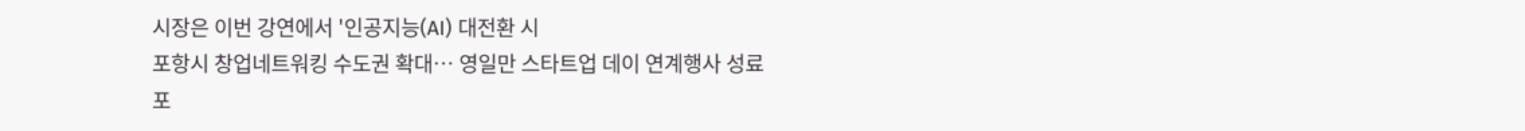시장은 이번 강연에서 '인공지능(AI) 대전환 시
포항시 창업네트워킹 수도권 확대… 영일만 스타트업 데이 연계행사 성료
포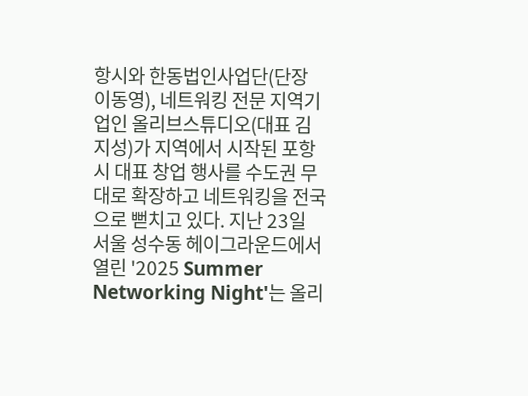항시와 한동법인사업단(단장 이동영), 네트워킹 전문 지역기업인 올리브스튜디오(대표 김지성)가 지역에서 시작된 포항시 대표 창업 행사를 수도권 무대로 확장하고 네트워킹을 전국으로 뻗치고 있다. 지난 23일 서울 성수동 헤이그라운드에서 열린 '2025 Summer Networking Night'는 올리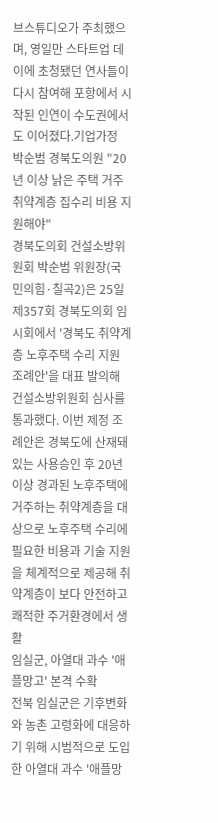브스튜디오가 주최했으며, 영일만 스타트업 데이에 초청됐던 연사들이 다시 참여해 포항에서 시작된 인연이 수도권에서도 이어졌다.기업가정
박순범 경북도의원 "20년 이상 낡은 주택 거주 취약계층 집수리 비용 지원해야"
경북도의회 건설소방위원회 박순범 위원장(국민의힘·칠곡2)은 25일 제357회 경북도의회 임시회에서 '경북도 취약계층 노후주택 수리 지원 조례안'을 대표 발의해 건설소방위원회 심사를 통과했다. 이번 제정 조례안은 경북도에 산재돼있는 사용승인 후 20년 이상 경과된 노후주택에 거주하는 취약계층을 대상으로 노후주택 수리에 필요한 비용과 기술 지원을 체계적으로 제공해 취약계층이 보다 안전하고 쾌적한 주거환경에서 생활
임실군, 아열대 과수 '애플망고' 본격 수확
전북 임실군은 기후변화와 농촌 고령화에 대응하기 위해 시범적으로 도입한 아열대 과수 '애플망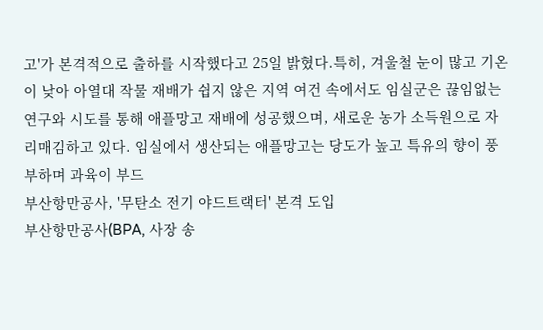고'가 본격적으로 출하를 시작했다고 25일 밝혔다.특히, 겨울철 눈이 많고 기온이 낮아 아열대 작물 재배가 쉽지 않은 지역 여건 속에서도 임실군은 끊임없는 연구와 시도를 통해 애플망고 재배에 성공했으며, 새로운 농가 소득원으로 자리매김하고 있다. 임실에서 생산되는 애플망고는 당도가 높고 특유의 향이 풍부하며 과육이 부드
부산항만공사, '무탄소 전기 야드트랙터' 본격 도입
부산항만공사(BPA, 사장 송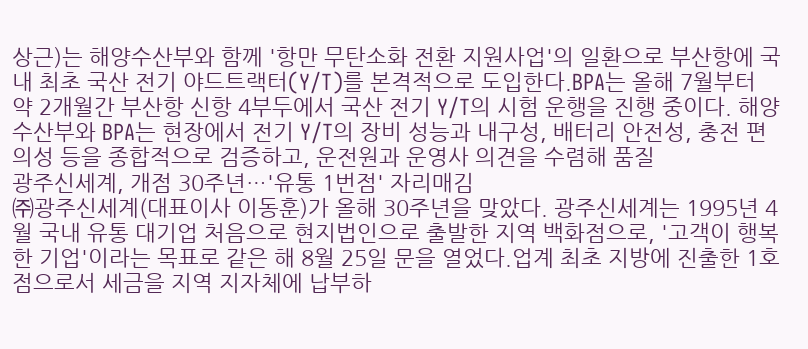상근)는 해양수산부와 함께 '항만 무탄소화 전환 지원사업'의 일환으로 부산항에 국내 최초 국산 전기 야드트랙터(Y/T)를 본격적으로 도입한다.BPA는 올해 7월부터 약 2개월간 부산항 신항 4부두에서 국산 전기 Y/T의 시험 운행을 진행 중이다. 해양수산부와 BPA는 현장에서 전기 Y/T의 장비 성능과 내구성, 배터리 안전성, 충전 편의성 등을 종합적으로 검증하고, 운전원과 운영사 의견을 수렴해 품질
광주신세계, 개점 30주년…'유통 1번점' 자리매김
㈜광주신세계(대표이사 이동훈)가 올해 30주년을 맞았다. 광주신세계는 1995년 4월 국내 유통 대기업 처음으로 현지법인으로 출발한 지역 백화점으로, '고객이 행복한 기업'이라는 목표로 같은 해 8월 25일 문을 열었다.업계 최초 지방에 진출한 1호점으로서 세금을 지역 지자체에 납부하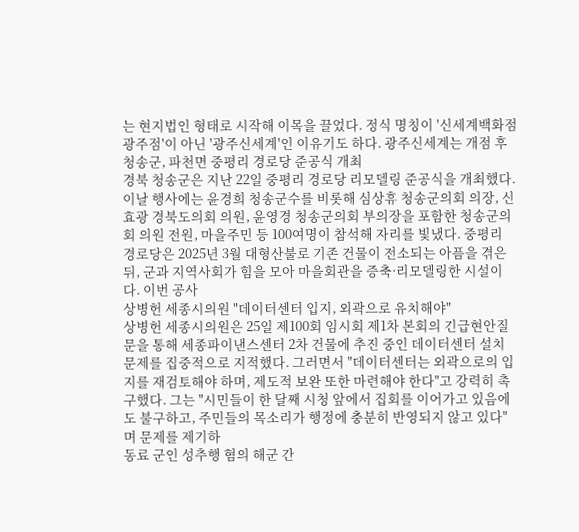는 현지법인 형태로 시작해 이목을 끌었다. 정식 명칭이 '신세계백화점 광주점'이 아닌 '광주신세계'인 이유기도 하다. 광주신세계는 개점 후
청송군, 파천면 중평리 경로당 준공식 개최
경북 청송군은 지난 22일 중평리 경로당 리모델링 준공식을 개최했다. 이날 행사에는 윤경희 청송군수를 비롯해 심상휴 청송군의회 의장, 신효광 경북도의회 의원, 윤영경 청송군의회 부의장을 포함한 청송군의회 의원 전원, 마을주민 등 100여명이 참석해 자리를 빛냈다. 중평리 경로당은 2025년 3월 대형산불로 기존 건물이 전소되는 아픔을 겪은 뒤, 군과 지역사회가 힘을 모아 마을회관을 증축·리모델링한 시설이다. 이번 공사
상병헌 세종시의원 "데이터센터 입지, 외곽으로 유치해야"
상병헌 세종시의원은 25일 제100회 임시회 제1차 본회의 긴급현안질문을 통해 세종파이낸스센터 2차 건물에 추진 중인 데이터센터 설치 문제를 집중적으로 지적했다. 그러면서 "데이터센터는 외곽으로의 입지를 재검토해야 하며, 제도적 보완 또한 마련해야 한다"고 강력히 촉구했다. 그는 "시민들이 한 달째 시청 앞에서 집회를 이어가고 있음에도 불구하고, 주민들의 목소리가 행정에 충분히 반영되지 않고 있다"며 문제를 제기하
동료 군인 성추행 혐의 해군 간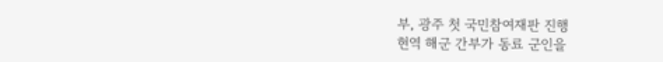부, 광주 첫 국민참여재판 진행
현역 해군 간부가 동료 군인을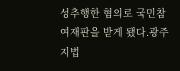성추행한 혐의로 국민참여재판을 받게 됐다.광주지법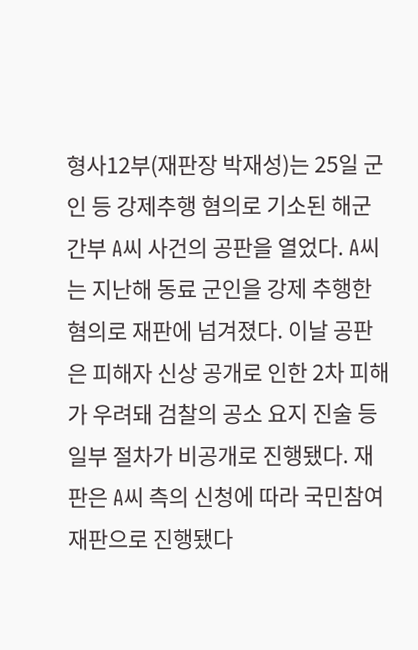형사12부(재판장 박재성)는 25일 군인 등 강제추행 혐의로 기소된 해군 간부 A씨 사건의 공판을 열었다. A씨는 지난해 동료 군인을 강제 추행한 혐의로 재판에 넘겨졌다. 이날 공판은 피해자 신상 공개로 인한 2차 피해가 우려돼 검찰의 공소 요지 진술 등 일부 절차가 비공개로 진행됐다. 재판은 A씨 측의 신청에 따라 국민참여재판으로 진행됐다